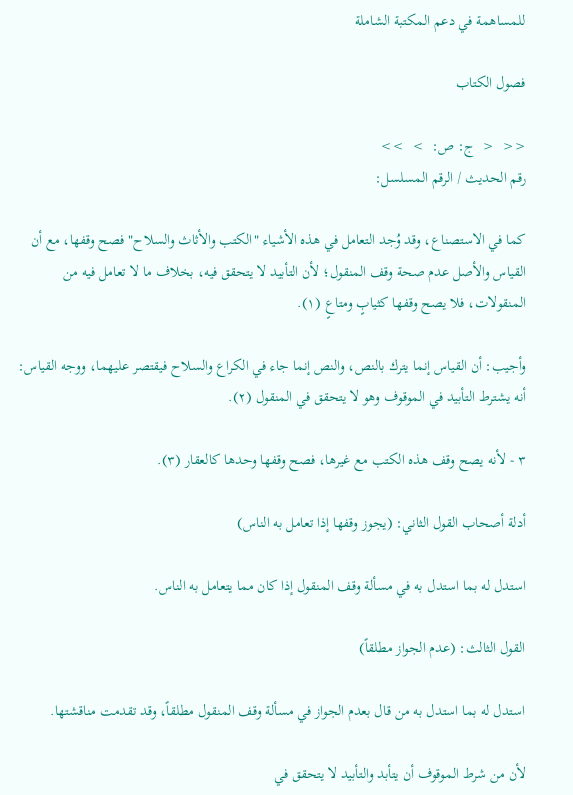للمساهمة في دعم المكتبة الشاملة

فصول الكتاب

<<  <  ج: ص:  >  >>
رقم الحديث / الرقم المسلسل:

كما في الاستصناع، وقد وُجد التعامل في هذه الأشياء "الكتب والأثاث والسلاح" فصح وقفها، مع أن القياس والأصل عدم صحة وقف المنقول؛ لأن التأبيد لا يتحقق فيه، بخلاف ما لا تعامل فيه من المنقولات، فلا يصح وقفها كثيابٍ ومتاعٍ (١).

وأجيب: أن القياس إنما يترك بالنص، والنص إنما جاء في الكراع والسلاح فيقتصر عليهما، ووجه القياس: أنه يشترط التأبيد في الموقوف وهو لا يتحقق في المنقول (٢).

٣ - لأنه يصح وقف هذه الكتب مع غيرها، فصح وقفها وحدها كالعقار (٣).

أدلة أصحاب القول الثاني: (يجوز وقفها إذا تعامل به الناس)

استدل له بما استدل به في مسألة وقف المنقول إذا كان مما يتعامل به الناس.

القول الثالث: (عدم الجواز مطلقاً)

استدل له بما استدل به من قال بعدم الجواز في مسألة وقف المنقول مطلقاً، وقد تقدمت مناقشتها.

لأن من شرط الموقوف أن يتأبد والتأبيد لا يتحقق في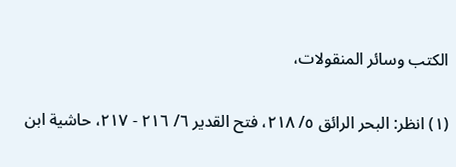الكتب وسائر المنقولات،


(١) انظر: البحر الرائق ٥/ ٢١٨، فتح القدير ٦/ ٢١٦ - ٢١٧، حاشية ابن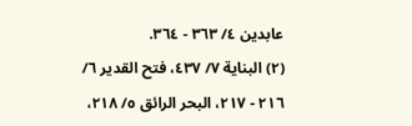عابدين ٤/ ٣٦٣ - ٣٦٤.
(٢) البناية ٧/ ٤٣٧، فتح القدير ٦/ ٢١٦ - ٢١٧، البحر الرائق ٥/ ٢١٨،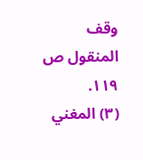وقف المنقول ص ١١٩.
(٣) المغني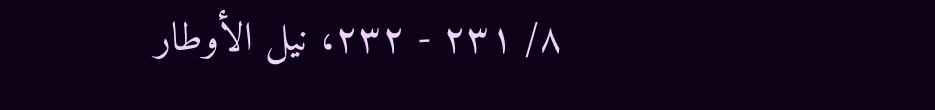٨/ ٢٣١ - ٢٣٢، نيل الأوطار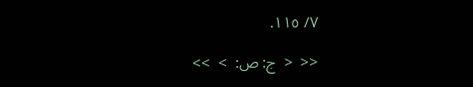٧/ ١١٥.

<<  <  ج: ص:  >  >>